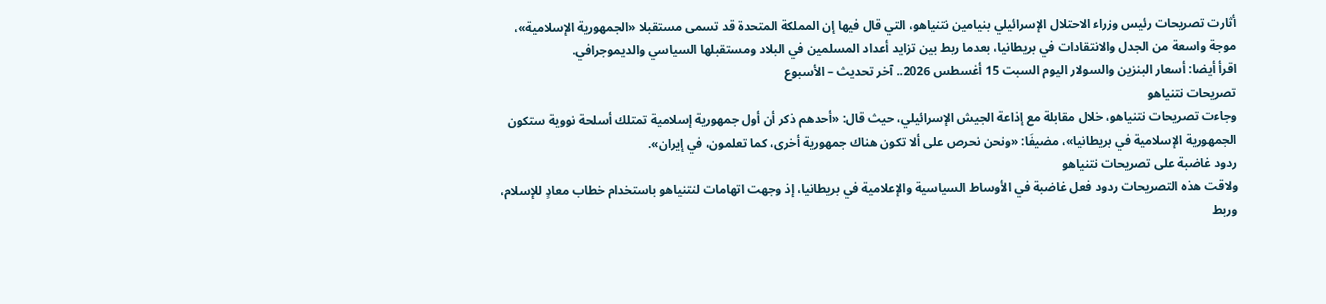أثارت تصريحات رئيس وزراء الاحتلال الإسرائيلي بنيامين نتنياهو، التي قال فيها إن المملكة المتحدة قد تسمى مستقبلا «الجمهورية الإسلامية»، موجة واسعة من الجدل والانتقادات في بريطانيا، بعدما ربط بين تزايد أعداد المسلمين في البلاد ومستقبلها السياسي والديموجرافي.
اقرأ أيضا: أسعار البنزين والسولار اليوم السبت 15 أغسطس 2026.. آخر تحديث – الأسبوع
تصريحات نتنياهو
وجاءت تصريحات نتنياهو، خلال مقابلة مع إذاعة الجيش الإسرائيلي، حيث قال: «أحدهم ذكر أن أول جمهورية إسلامية تمتلك أسلحة نووية ستكون الجمهورية الإسلامية في بريطانيا»، مضيفَا: «ونحن نحرص على ألا تكون هناك جمهورية أخرى، كما تعلمون، في إيران».
ردود غاضبة على تصريحات نتنياهو
ولاقت هذه التصريحات ردود فعل غاضبة في الأوساط السياسية والإعلامية في بريطانيا، إذ وجهت اتهامات لنتنياهو باستخدام خطاب معادٍ للإسلام، وربط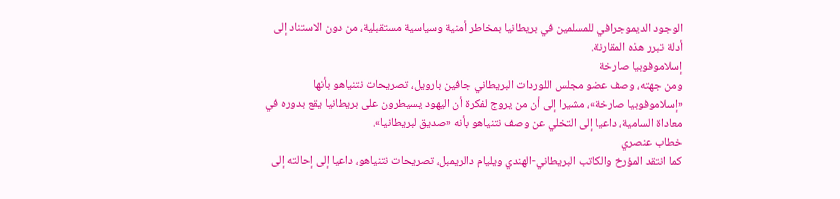الوجود الديموجرافي للمسلمين في بريطانيا بمخاطر أمنية وسياسية مستقبلية، من دون الاستناد إلى أدلة تبرر هذه المقارنة.
إسلاموفوبيا صارخة
ومن جهته، وصف عضو مجلس اللوردات البريطاني جافين بارويل، تصريحات نتنياهو بأنها «إسلاموفوبيا صارخة»، مشيرا إلى أن من يروج لفكرة أن اليهود يسيطرون على بريطانيا يقع بدوره في معاداة السامية، داعيا إلى التخلي عن وصف نتنياهو بأنه «صديق لبريطانيا».
خطاب عنصري
كما انتقد المؤرخ والكاتب البريطاني-الهندي ويليام دالريمبل، تصريحات نتنياهو، داعيا إلى إحالته إلى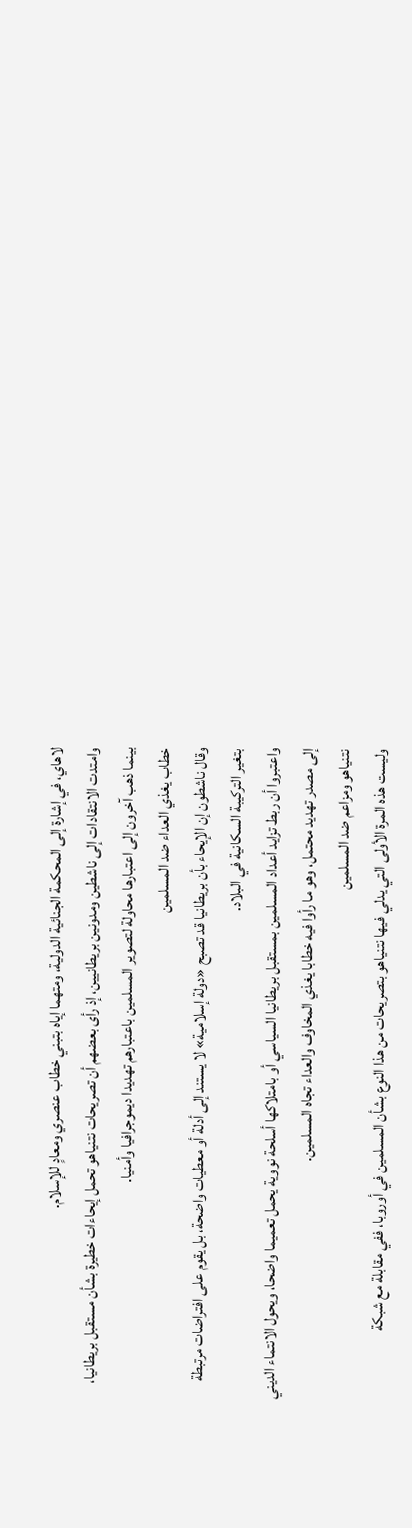لاهاي، في إشارة إلى المحكمة الجنائية الدولية، ومتهما إياه بتبني خطاب عنصري ومعادٍ للإسلام.
وامتدت الانتقادات إلى ناشطين ومدونين بريطانيين، إذ رأى بعضهم أن تصريحات نتنياهو تحمل إيحاءات خطيرة بشأن مستقبل بريطانيا، بينما ذهب آخرون إلى اعتبارها محاولة لتصوير المسلمين باعتبارهم تهديدا ديموجرافيا وأمنيا.
خطاب يغذي العداء ضد المسلمين
وقال ناشطون إن الإيحاء بأن بريطانيا قد تصبح «دولة إسلامية» لا يستند إلى أدلة أو معطيات واضحة، بل يقوم على افتراضات مرتبطة بتغير التركيبة السكانية في البلاد.
واعتبروا أن ربط تزايد أعداد المسلمين بمستقبل بريطانيا السياسي أو بامتلاكها أسلحة نووية يحمل تعميما واضحا، ويحول الانتماء الديني إلى مصدر تهديد محتمل، وهو ما رأوا فيه خطابا يغذي المخاوف والعداء تجاه المسلمين.
نتنياهو ومزاعم ضد المسلمين
وليست هذه المرة الأولى التي يدلي فيها نتنياهو بتصريحات من هذا النوع بشأن المسلمين في أوروبا، ففي مقابلة مع شبكة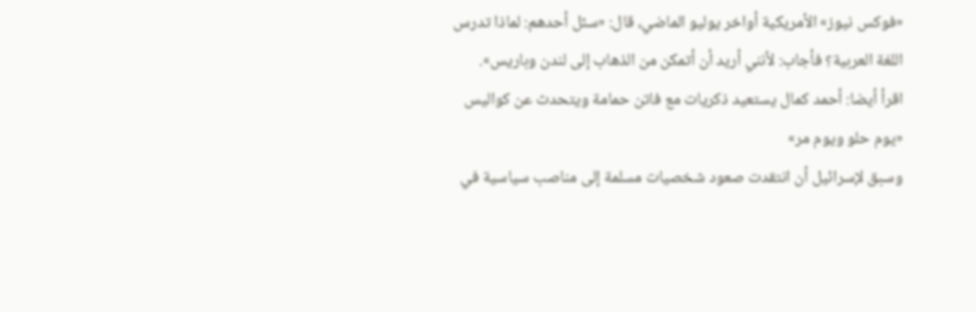«فوكس نيوز» الأمريكية أواخر يوليو الماضي، قال: «سئل أحدهم: لماذا تدرس اللغة العربية؟ فأجاب: لأنني أريد أن أتمكن من الذهاب إلى لندن وباريس».
اقرأ أيضا: أحمد كمال يستعيد ذكريات مع فاتن حمامة ويتحدث عن كواليس «يوم حلو ويوم مر»
وسبق لإسرائيل أن انتقدت صعود شخصيات مسلمة إلى مناصب سياسية في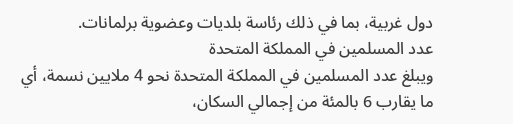دول غربية، بما في ذلك رئاسة بلديات وعضوية برلمانات.
عدد المسلمين في المملكة المتحدة
ويبلغ عدد المسلمين في المملكة المتحدة نحو 4 ملايين نسمة، أي ما يقارب 6 بالمئة من إجمالي السكان،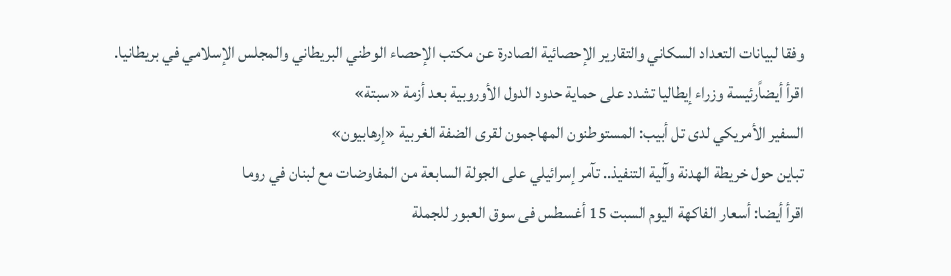وفقا لبيانات التعداد السكاني والتقارير الإحصائية الصادرة عن مكتب الإحصاء الوطني البريطاني والمجلس الإسلامي في بريطانيا.
اقرأ أيضاًرئيسة وزراء إيطاليا تشدد على حماية حدود الدول الأوروبية بعد أزمة «سبتة»
السفير الأمريكي لدى تل أبيب: المستوطنون المهاجمون لقرى الضفة الغربية «إرهابيون»
تباين حول خريطة الهدنة وآلية التنفيذ.. تآمر إسرائيلي على الجولة السابعة من المفاوضات مع لبنان في روما
اقرأ أيضا: أسعار الفاكهة اليوم السبت 15 أغسطس فى سوق العبور للجملة